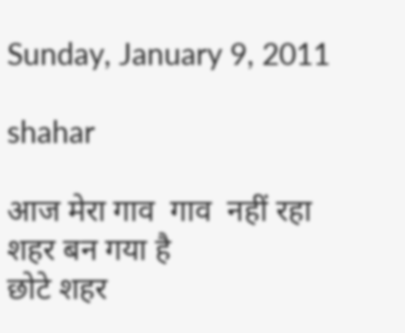Sunday, January 9, 2011

shahar

आज मेरा गाव  गाव  नहीं रहा
शहर बन गया है
छोटे शहर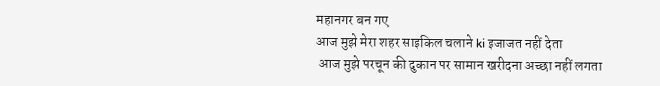महानगर बन गए
आज मुझे मेरा शहर साइकिल चलाने ki इजाजत नहीं देता
 आज मुझे परचून की दुकान पर सामान खरीदना अच्छा नहीं लगता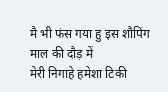मै भी फंस गया हु इस शौपिंग माल की दौड़ में
मेरी निगाहे हमेशा टिकी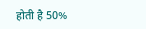होती है 50%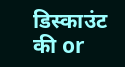डिस्काउंट की or